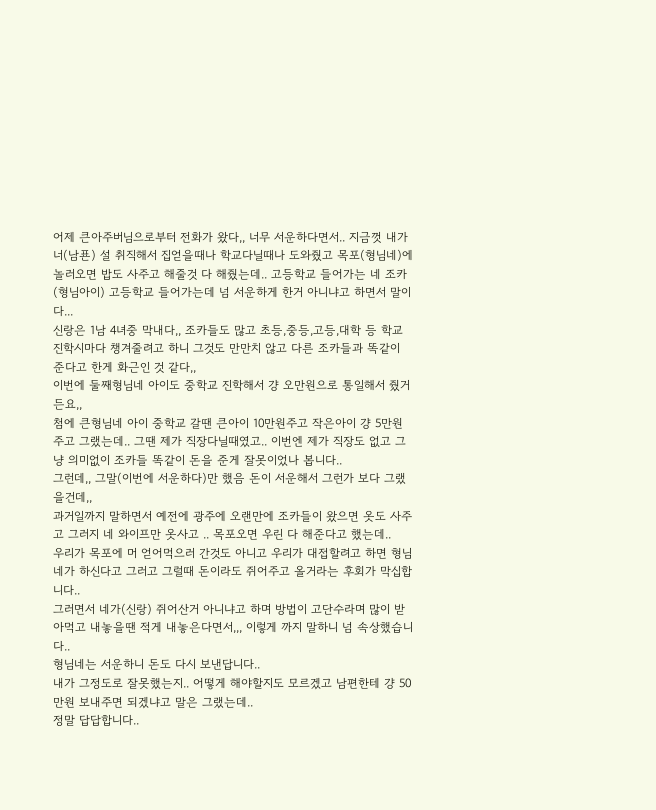어제 큰아주버님으로부터 전화가 왔다,, 너무 서운하다면서.. 지금껏 내가 너(남푠) 설 취직해서 집얻을때나 학교다닐때나 도와줬고 목포(형님네)에 놀러오면 밥도 사주고 해줄것 다 해줬는데.. 고등학교 들어가는 네 조카(형님아이) 고등학교 들어가는데 넘 서운하게 한거 아니냐고 하면서 말이다...
신랑은 1남 4녀중 막내다,, 조카들도 많고 초등,중등,고등,대학 등 학교 진학시마다 챙겨줄려고 하니 그것도 만만치 않고 다른 조카들과 똑같이 준다고 한게 화근인 것 같다,,
이번에 둘째형님네 아이도 중학교 진학해서 걍 오만원으로 통일해서 줬거든요,,
첨에 큰형님네 아이 중학교 갈땐 큰아이 10만원주고 작은아이 걍 5만원 주고 그랬는데.. 그땐 제가 직장다닐때였고.. 이번엔 제가 직장도 없고 그냥 의미없이 조카들 똑같이 돈을 준게 잘못이었나 봅니다..
그런데,, 그말(이번에 서운하다)만 했음 돈이 서운해서 그런가 보다 그랬을건데,,
과거일까지 말하면서 예전에 광주에 오랜만에 조카들이 왔으면 옷도 사주고 그러지 네 와이프만 옷사고 .. 목포오면 우린 다 해준다고 했는데..
우리가 목포에 머 얻어먹으러 간것도 아니고 우리가 대접할려고 하면 형님네가 하신다고 그러고 그럴때 돈이라도 쥐어주고 올거라는 후회가 막십합니다..
그러면서 네가(신랑) 쥐어산거 아니냐고 하며 방법이 고단수라며 많이 받아먹고 내놓을땐 적게 내놓은다면서,,, 이렇게 까지 말하니 넘 속상했습니다..
형님네는 서운하니 돈도 다시 보낸답니다..
내가 그정도로 잘못했는지.. 어떻게 해야할지도 모르겠고 남편한테 걍 50만원 보내주면 되겠냐고 말은 그랬는데..
정말 답답합니다..